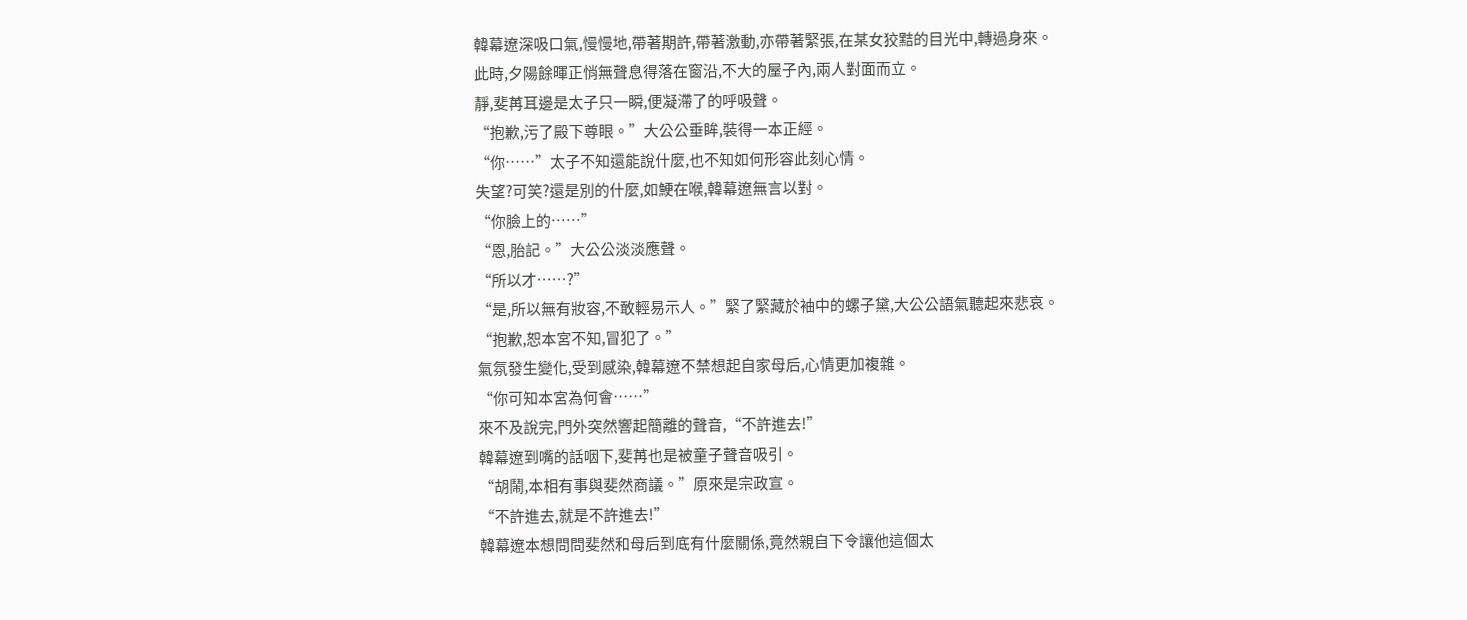韓幕遼深吸口氣,慢慢地,帶著期許,帶著激動,亦帶著緊張,在某女狡黠的目光中,轉過身來。
此時,夕陽餘暉正悄無聲息得落在窗沿,不大的屋子內,兩人對面而立。
靜,斐苒耳邊是太子只一瞬,便凝滯了的呼吸聲。
“抱歉,污了殿下尊眼。”大公公垂眸,裝得一本正經。
“你……”太子不知還能說什麼,也不知如何形容此刻心情。
失望?可笑?還是別的什麼,如鯁在喉,韓幕遼無言以對。
“你臉上的……”
“恩,胎記。”大公公淡淡應聲。
“所以才……?”
“是,所以無有妝容,不敢輕易示人。”緊了緊藏於袖中的螺子黛,大公公語氣聽起來悲哀。
“抱歉,恕本宮不知,冒犯了。”
氣氛發生變化,受到感染,韓幕遼不禁想起自家母后,心情更加複雜。
“你可知本宮為何會……”
來不及說完,門外突然響起簡離的聲音,“不許進去!”
韓幕遼到嘴的話咽下,斐苒也是被童子聲音吸引。
“胡鬧,本相有事與斐然商議。”原來是宗政宣。
“不許進去,就是不許進去!”
韓幕遼本想問問斐然和母后到底有什麼關係,竟然親自下令讓他這個太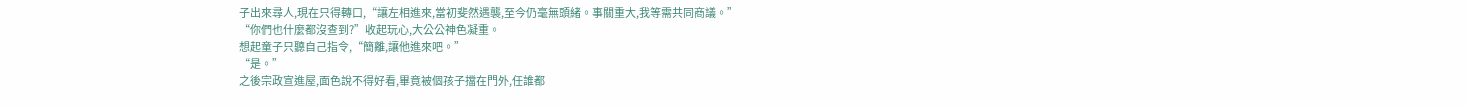子出來尋人,現在只得轉口,“讓左相進來,當初斐然遇襲,至今仍毫無頭緒。事關重大,我等需共同商議。”
“你們也什麼都沒查到?”收起玩心,大公公神色凝重。
想起童子只聽自己指令,“簡離,讓他進來吧。”
“是。”
之後宗政宣進屋,面色說不得好看,畢竟被個孩子擋在門外,任誰都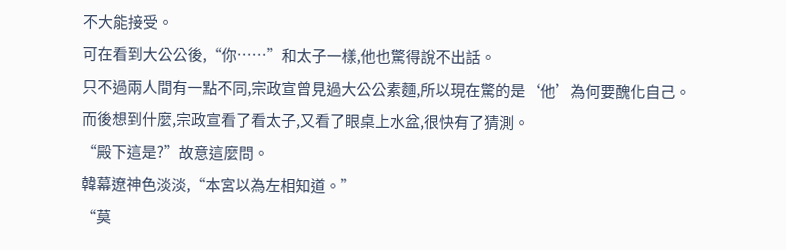不大能接受。
可在看到大公公後,“你……”和太子一樣,他也驚得說不出話。
只不過兩人間有一點不同,宗政宣曾見過大公公素麵,所以現在驚的是‘他’為何要醜化自己。
而後想到什麼,宗政宣看了看太子,又看了眼桌上水盆,很快有了猜測。
“殿下這是?”故意這麼問。
韓幕遼神色淡淡,“本宮以為左相知道。”
“莫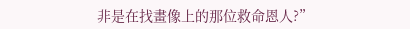非是在找畫像上的那位救命恩人?”